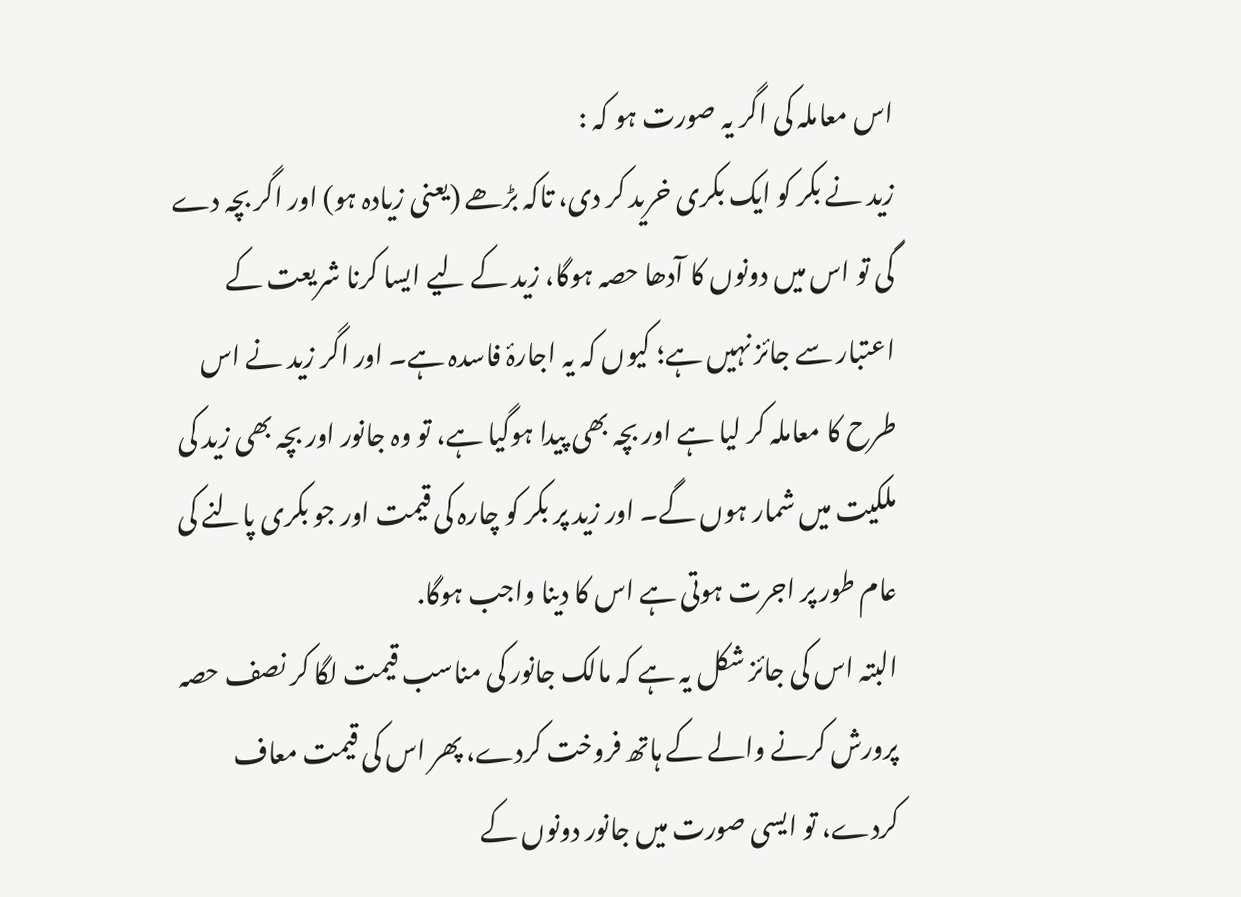اس معاملہ کی اگر یہ صورت ہو کہ :
زید نے بکر کو ایک بکری خرید کر دی، تاکہ بڑھے (یعنی زیادہ ہو) اور اگر بچہ دے گی تو اس میں دونوں کا آدھا حصہ ہوگا، زید کے لیے ایسا کرنا شریعت کے اعتبار سے جائز نہیں ہے؛ کیوں کہ یہ اجارۂ فاسدہ ہے۔ اور اگر زید نے اس طرح کا معاملہ کر لیا ہے اور بچہ بھی پیدا ہوگیا ہے، تو وہ جانور اور بچہ بھی زید کی ملکیت میں شمار ہوں گے۔ اور زید پر بکر کو چارہ کی قیمت اور جو بکری پالنے کی عام طور پر اجرت ہوتی ہے اس کا دینا واجب ہوگا.
البتہ اس کی جائز شکل یہ ہے کہ مالک جانور کی مناسب قیمت لگا کر نصف حصہ پرورش کرنے والے کے ہاتھ فروخت کردے، پھر اس کی قیمت معاف کردے، تو ایسی صورت میں جانور دونوں کے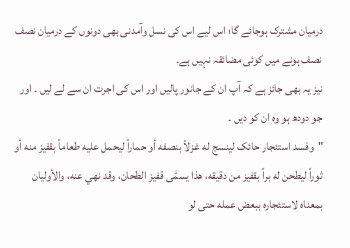درمیان مشترک ہوجائے گا؛ اس لیے اس کی نسل وآمدنی بھی دونوں کے درمیان نصف نصف ہونے میں کوئی مضائقہ نہیں ہے۔
نیز یہ بھی جائز ہے کہ آپ ان کے جانور پالیں اور اس کی اجرت ان سے لے لیں ۔ اور جو دودھ ہو وہ ان کو دیں ۔
"وفسد استئجار حائک لینسج له غزلاً بنصفه أو حماراً لیحمل علیه طعاماً بقفیز منه أو ثوراً لیطحن له براً بقفیز من دقیقه، هذا یسمّٰی قفیز الطحان، وقد نهي عنه، والأولیان بمعناه لاستئجاره ببعض عمله حتی لو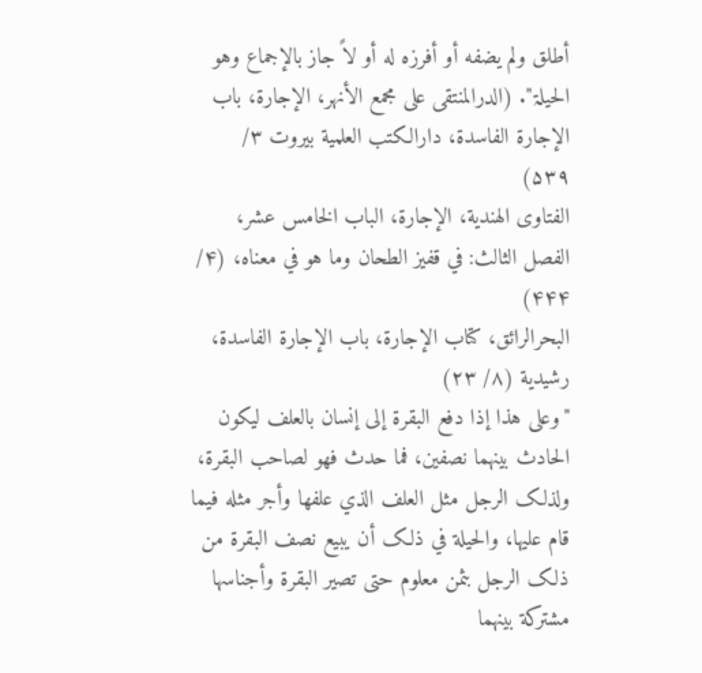أطلق ولم یضفه أو أفرزه له أو لاً جاز بالإجماع وهو الحیلۃ". (الدرالمنتقی علی مجمع الأنهر، الإجارة، باب الإجارة الفاسدة، دارالکتب العلمیة بیروت ۳/ ۵۳۹)
الفتاوى الهندیة، الإجارة، الباب الخامس عشر، الفصل الثالث: في قفیز الطحان وما هو في معناه، (۴/ ۴۴۴)
البحرالرائق، کتاب الإجارة، باب الإجارة الفاسدة، رشيدية (۸/ ۲۳)
"وعلی هذا إذا دفع البقرة إلی إنسان بالعلف لیکون الحادث بینهما نصفین، فما حدث فهو لصاحب البقرة، ولذلک الرجل مثل العلف الذي علفها وأجر مثله فیما قام علیها، والحیلة في ذلک أن یبیع نصف البقرة من ذلک الرجل بثمن معلوم حتی تصیر البقرة وأجناسها مشترکة بینهما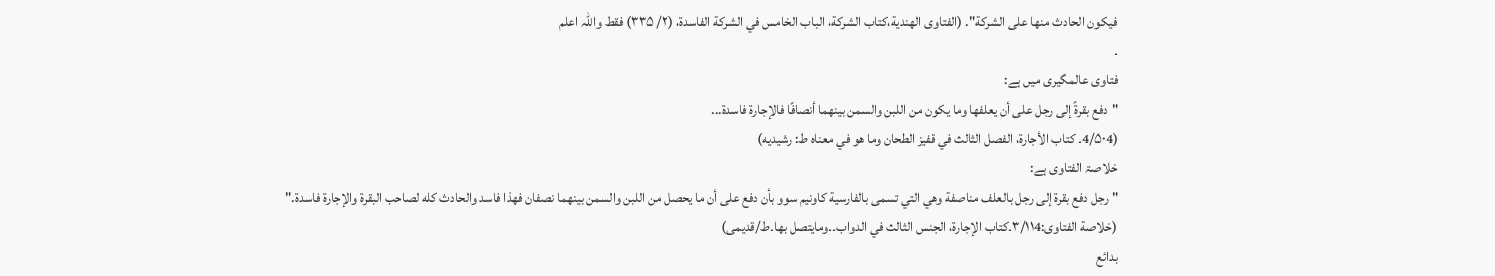فیکون الحادث منها علی الشرکة". (الفتاوى الهندية،کتاب الشرکة، الباب الخامس في الشرکة الفاسدة، (۲/ ۳۳۵) فقط واللہ اعلم
۔
فتاوی عالمگیری میں ہے:
"دفع بقرةً إلى رجل على أن يعلفها وما يكون من اللبن والسمن بينهما أنصافًا فالإجارة فاسدة...
(4/۵۰4۔ کتاب الأجارة، الفصل الثالث في قفيز الطحان وما هو في معناه ط: رشیديه)
خلاصۃ الفتاوی ہے:
" رجل دفع بقرة إلى رجل بالعلف مناصفة وهي التي تسمى بالفارسية كاونيم سوو بأن دفع على أن ما يحصل من اللبن والسمن بينهما نصفان فهذا فاسد والحادث كله لصاحب البقرة والإجارة فاسدة."
(خلاصة الفتاوی:۳/۱۱4۔کتاب الإجارة، الجنس الثالث في الدواب۔۔ومایتصل بها۔ط/قدیمی)
بدائع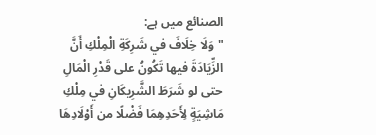الصنائع میں ہے:
"وَلَا خِلَافَ في شَرِكَةِ الْمِلْكِ أَنَّ الزِّيَادَةَ فيها تَكُونُ على قَدْرِ الْمَالِ حتى لو شَرَطَ الشَّرِيكَانِ في مِلْكِ مَاشِيَةٍ لِأَحَدِهِمَا فَضْلًا من أَوْلَادِهَا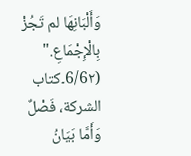وَأَلْبَانِهَا لم تَجُزْ بِالْإِجْمَاعِ."
(6/6۲۔کتاب الشرکة، فَصْلٌ وَأَمَّا بَيَانُ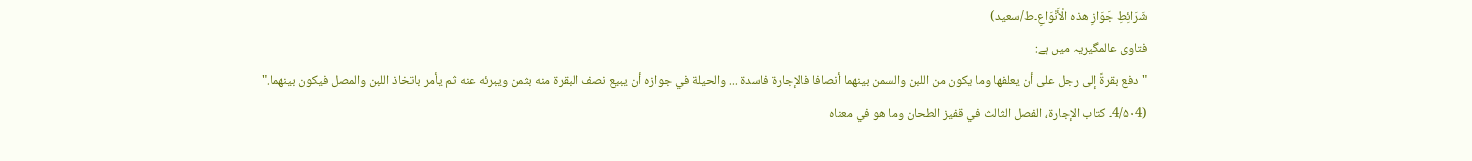شَرَائِطِ جَوَازِ هذه الْأَنْوَاعِ۔ط/سعید)
فتاوی عالمگیریہ میں ہے:
"دفع بقرةً إلى رجل على أن يعلفها وما يكون من اللبن والسمن بينهما أنصافا فالإجارة فاسدة ... والحيلة في جوازه أن يبيع نصف البقرة منه بثمن ويبرئه عنه ثم يأمر باتخاذ اللبن والمصل فيكون بينهما."
(4/۵۰4۔ کتاب الإجارة، الفصل الثالث في قفيز الطحان وما هو في معناه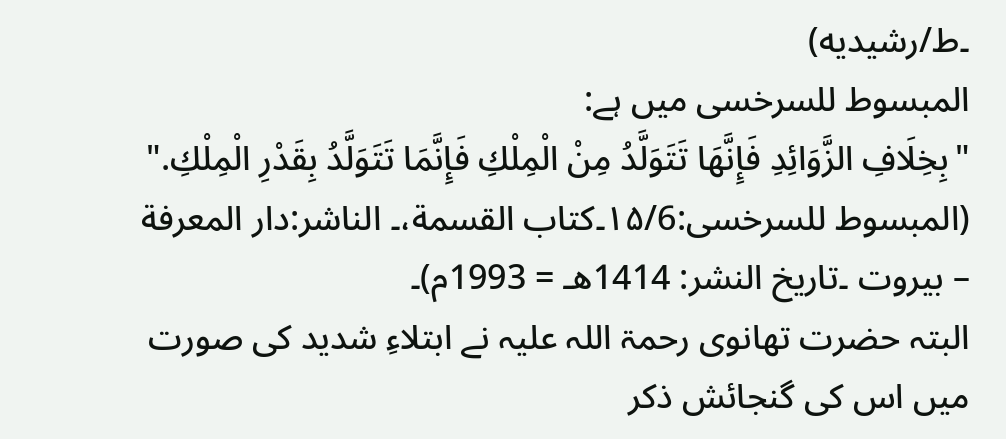۔ط/رشیديه)
المبسوط للسرخسی میں ہے:
"بِخِلَافِ الزَّوَائِدِ فَإِنَّهَا تَتَوَلَّدُ مِنْ الْمِلْكِ فَإِنَّمَا تَتَوَلَّدُ بِقَدْرِ الْمِلْكِ."
(المبسوط للسرخسی:۱۵/6۔کتاب القسمة،۔ الناشر:دار المعرفة – بيروت ۔تاريخ النشر: 1414هـ = 1993م)۔
البتہ حضرت تھانوی رحمۃ اللہ علیہ نے ابتلاءِ شدید کی صورت میں اس کی گنجائش ذکر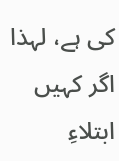کی ہے، لہذا اگر کہیں ابتلاءِ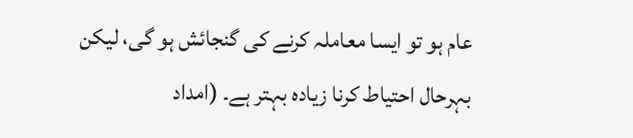عام ہو تو ایسا معاملہ کرنے کی گنجائش ہو گی، لیکن بہرحال احتیاط کرنا زیادہ بہتر ہے۔ (امداد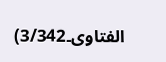الفتاوی۔3/342)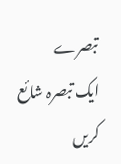تبصرے
ایک تبصرہ شائع کریں